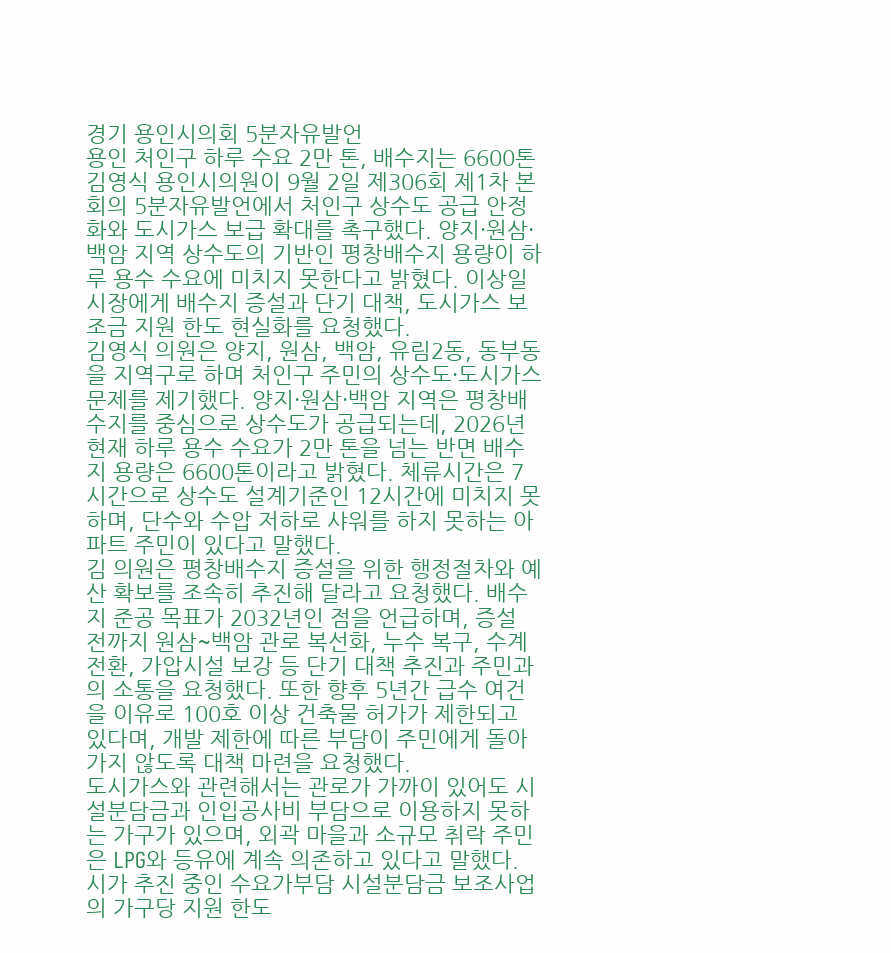경기 용인시의회 5분자유발언
용인 처인구 하루 수요 2만 톤, 배수지는 6600톤
김영식 용인시의원이 9월 2일 제306회 제1차 본회의 5분자유발언에서 처인구 상수도 공급 안정화와 도시가스 보급 확대를 촉구했다. 양지·원삼·백암 지역 상수도의 기반인 평창배수지 용량이 하루 용수 수요에 미치지 못한다고 밝혔다. 이상일 시장에게 배수지 증설과 단기 대책, 도시가스 보조금 지원 한도 현실화를 요청했다.
김영식 의원은 양지, 원삼, 백암, 유림2동, 동부동을 지역구로 하며 처인구 주민의 상수도·도시가스 문제를 제기했다. 양지·원삼·백암 지역은 평창배수지를 중심으로 상수도가 공급되는데, 2026년 현재 하루 용수 수요가 2만 톤을 넘는 반면 배수지 용량은 6600톤이라고 밝혔다. 체류시간은 7시간으로 상수도 설계기준인 12시간에 미치지 못하며, 단수와 수압 저하로 샤워를 하지 못하는 아파트 주민이 있다고 말했다.
김 의원은 평창배수지 증설을 위한 행정절차와 예산 확보를 조속히 추진해 달라고 요청했다. 배수지 준공 목표가 2032년인 점을 언급하며, 증설 전까지 원삼~백암 관로 복선화, 누수 복구, 수계 전환, 가압시설 보강 등 단기 대책 추진과 주민과의 소통을 요청했다. 또한 향후 5년간 급수 여건을 이유로 100호 이상 건축물 허가가 제한되고 있다며, 개발 제한에 따른 부담이 주민에게 돌아가지 않도록 대책 마련을 요청했다.
도시가스와 관련해서는 관로가 가까이 있어도 시설분담금과 인입공사비 부담으로 이용하지 못하는 가구가 있으며, 외곽 마을과 소규모 취락 주민은 LPG와 등유에 계속 의존하고 있다고 말했다. 시가 추진 중인 수요가부담 시설분담금 보조사업의 가구당 지원 한도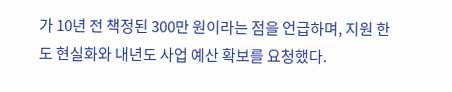가 10년 전 책정된 300만 원이라는 점을 언급하며, 지원 한도 현실화와 내년도 사업 예산 확보를 요청했다.